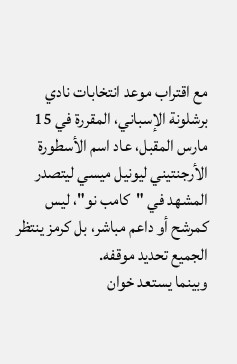مع اقتراب موعد انتخابات نادي برشلونة الإسباني، المقررة في 15 مارس المقبل، عاد اسم الأسطورة الأرجنتيني ليونيل ميسي ليتصدر المشهد في "كامب نو"، ليس كمرشح أو داعم مباشر، بل كرمز ينتظر الجميع تحديد موقفه.
وبينما يستعد خوان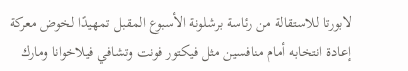لابورتا للاستقالة من رئاسة برشلونة الأسبوع المقبل تمهيدًا لخوض معركة إعادة انتخابه أمام منافسين مثل فيكتور فونت وتشافي فيلاخوانا ومارك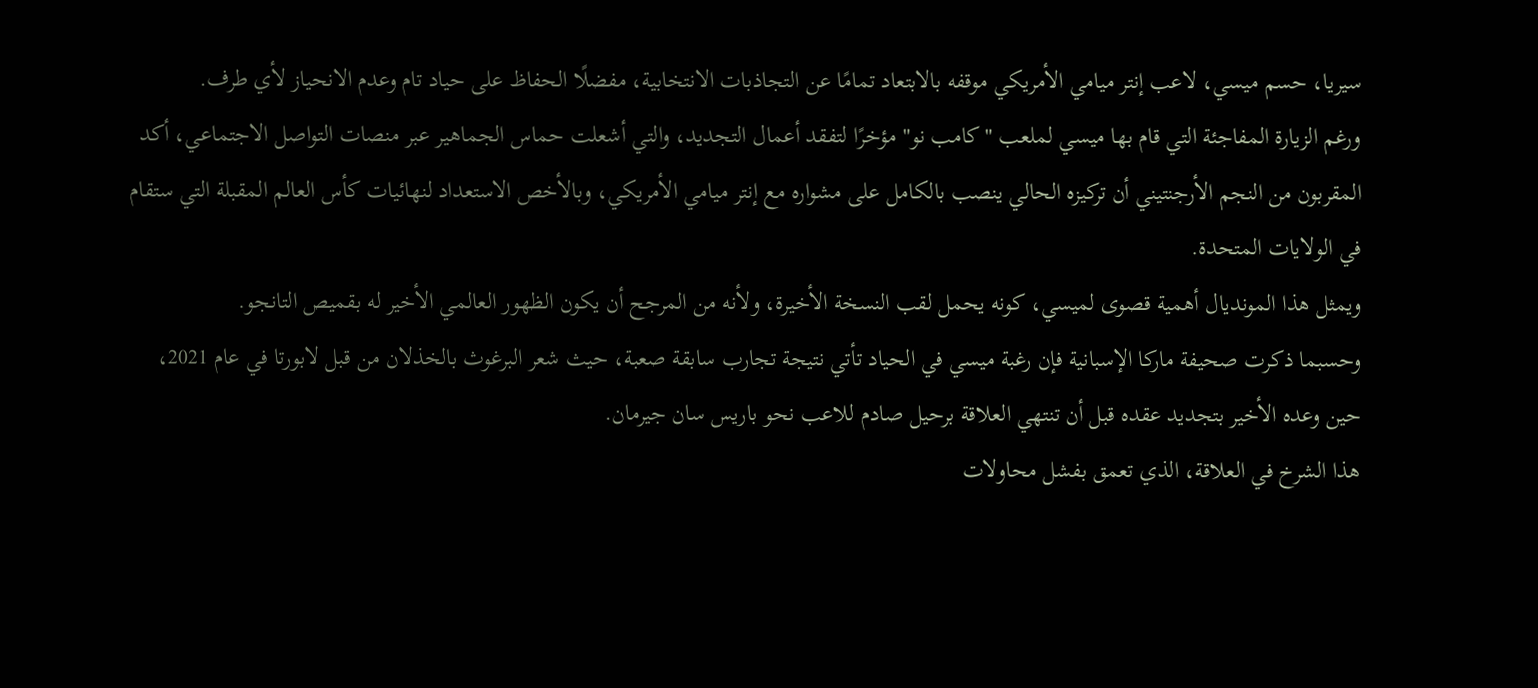سيريا، حسم ميسي، لاعب إنتر ميامي الأمريكي موقفه بالابتعاد تمامًا عن التجاذبات الانتخابية، مفضلًا الحفاظ على حياد تام وعدم الانحياز لأي طرف.
ورغم الزيارة المفاجئة التي قام بها ميسي لملعب "كامب نو" مؤخرًا لتفقد أعمال التجديد، والتي أشعلت حماس الجماهير عبر منصات التواصل الاجتماعي، أكد المقربون من النجم الأرجنتيني أن تركيزه الحالي ينصب بالكامل على مشواره مع إنتر ميامي الأمريكي، وبالأخص الاستعداد لنهائيات كأس العالم المقبلة التي ستقام في الولايات المتحدة.
ويمثل هذا المونديال أهمية قصوى لميسي، كونه يحمل لقب النسخة الأخيرة، ولأنه من المرجح أن يكون الظهور العالمي الأخير له بقميص التانجو.
وحسبما ذكرت صحيفة ماركا الإسبانية فإن رغبة ميسي في الحياد تأتي نتيجة تجارب سابقة صعبة، حيث شعر البرغوث بالخذلان من قبل لابورتا في عام 2021، حين وعده الأخير بتجديد عقده قبل أن تنتهي العلاقة برحيل صادم للاعب نحو باريس سان جيرمان.
هذا الشرخ في العلاقة، الذي تعمق بفشل محاولات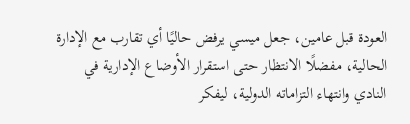العودة قبل عامين، جعل ميسي يرفض حاليًا أي تقارب مع الإدارة الحالية، مفضلًا الانتظار حتى استقرار الأوضاع الإدارية في النادي وانتهاء التزاماته الدولية، ليفكر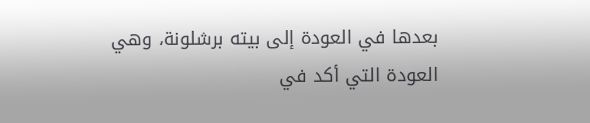بعدها في العودة إلى بيته برشلونة، وهي العودة التي أكد في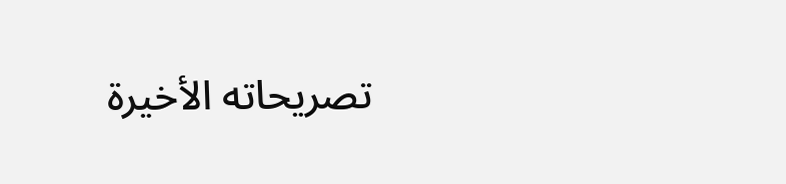تصريحاته الأخيرة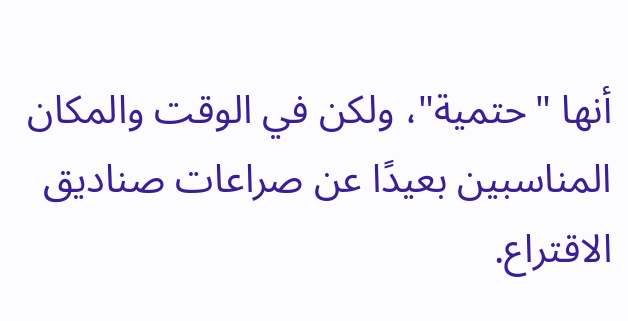أنها "حتمية"، ولكن في الوقت والمكان المناسبين بعيدًا عن صراعات صناديق الاقتراع.